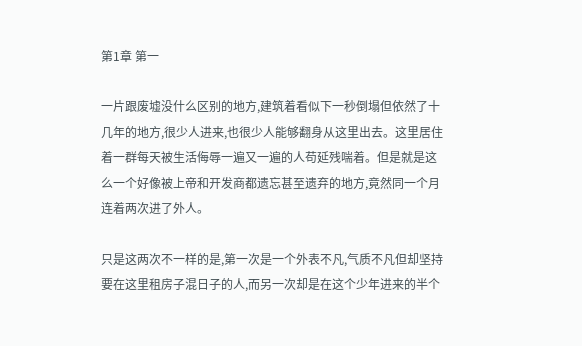第1章 第一

一片跟废墟没什么区别的地方,建筑着看似下一秒倒塌但依然了十几年的地方,很少人进来,也很少人能够翻身从这里出去。这里居住着一群每天被生活侮辱一遍又一遍的人苟延残喘着。但是就是这么一个好像被上帝和开发商都遗忘甚至遗弃的地方,竟然同一个月连着两次进了外人。

只是这两次不一样的是,第一次是一个外表不凡,气质不凡但却坚持要在这里租房子混日子的人,而另一次却是在这个少年进来的半个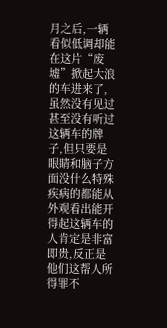月之后,一辆看似低调却能在这片“废墟”掀起大浪的车进来了,虽然没有见过甚至没有听过这辆车的牌子,但只要是眼睛和脑子方面没什么特殊疾病的都能从外观看出能开得起这辆车的人肯定是非富即贵,反正是他们这帮人所得罪不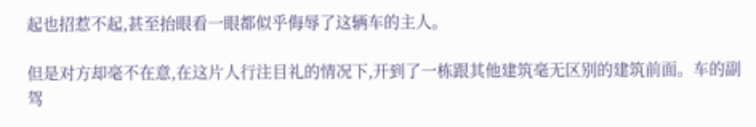起也招惹不起,甚至抬眼看一眼都似乎侮辱了这辆车的主人。

但是对方却毫不在意,在这片人行注目礼的情况下,开到了一栋跟其他建筑毫无区别的建筑前面。车的副驾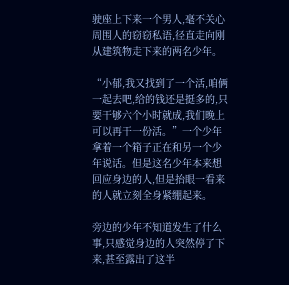驶座上下来一个男人,毫不关心周围人的窃窃私语,径直走向刚从建筑物走下来的两名少年。

“小郁,我又找到了一个活,咱俩一起去吧,给的钱还是挺多的,只要干够六个小时就成,我们晚上可以再干一份活。”一个少年拿着一个箱子正在和另一个少年说话。但是这名少年本来想回应身边的人,但是抬眼一看来的人就立刻全身紧绷起来。

旁边的少年不知道发生了什么事,只感觉身边的人突然停了下来,甚至露出了这半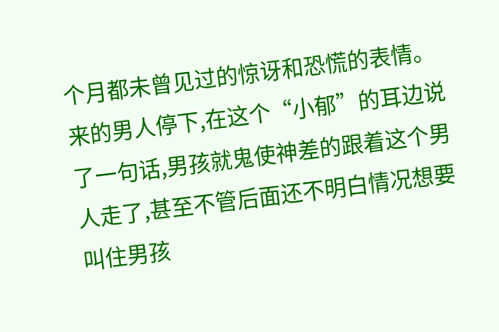个月都未曾见过的惊讶和恐慌的表情。来的男人停下,在这个“小郁”的耳边说了一句话,男孩就鬼使神差的跟着这个男人走了,甚至不管后面还不明白情况想要叫住男孩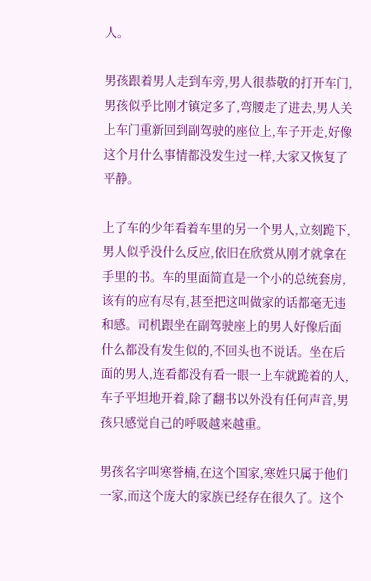人。

男孩跟着男人走到车旁,男人很恭敬的打开车门,男孩似乎比刚才镇定多了,弯腰走了进去,男人关上车门重新回到副驾驶的座位上,车子开走,好像这个月什么事情都没发生过一样,大家又恢复了平静。

上了车的少年看着车里的另一个男人,立刻跪下,男人似乎没什么反应,依旧在欣赏从刚才就拿在手里的书。车的里面简直是一个小的总统套房,该有的应有尽有,甚至把这叫做家的话都毫无违和感。司机跟坐在副驾驶座上的男人好像后面什么都没有发生似的,不回头也不说话。坐在后面的男人,连看都没有看一眼一上车就跪着的人,车子平坦地开着,除了翻书以外没有任何声音,男孩只感觉自己的呼吸越来越重。

男孩名字叫寒誉楠,在这个国家,寒姓只属于他们一家,而这个庞大的家族已经存在很久了。这个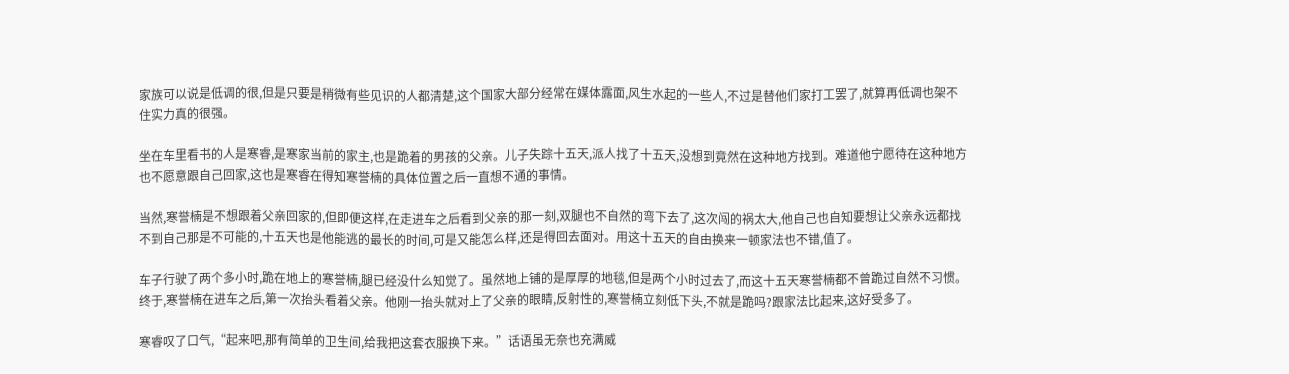家族可以说是低调的很,但是只要是稍微有些见识的人都清楚,这个国家大部分经常在媒体露面,风生水起的一些人,不过是替他们家打工罢了,就算再低调也架不住实力真的很强。

坐在车里看书的人是寒睿,是寒家当前的家主,也是跪着的男孩的父亲。儿子失踪十五天,派人找了十五天,没想到竟然在这种地方找到。难道他宁愿待在这种地方也不愿意跟自己回家,这也是寒睿在得知寒誉楠的具体位置之后一直想不通的事情。

当然,寒誉楠是不想跟着父亲回家的,但即便这样,在走进车之后看到父亲的那一刻,双腿也不自然的弯下去了,这次闯的祸太大,他自己也自知要想让父亲永远都找不到自己那是不可能的,十五天也是他能逃的最长的时间,可是又能怎么样,还是得回去面对。用这十五天的自由换来一顿家法也不错,值了。

车子行驶了两个多小时,跪在地上的寒誉楠,腿已经没什么知觉了。虽然地上铺的是厚厚的地毯,但是两个小时过去了,而这十五天寒誉楠都不曾跪过自然不习惯。终于,寒誉楠在进车之后,第一次抬头看着父亲。他刚一抬头就对上了父亲的眼睛,反射性的,寒誉楠立刻低下头,不就是跪吗?跟家法比起来,这好受多了。

寒睿叹了口气,“起来吧,那有简单的卫生间,给我把这套衣服换下来。”话语虽无奈也充满威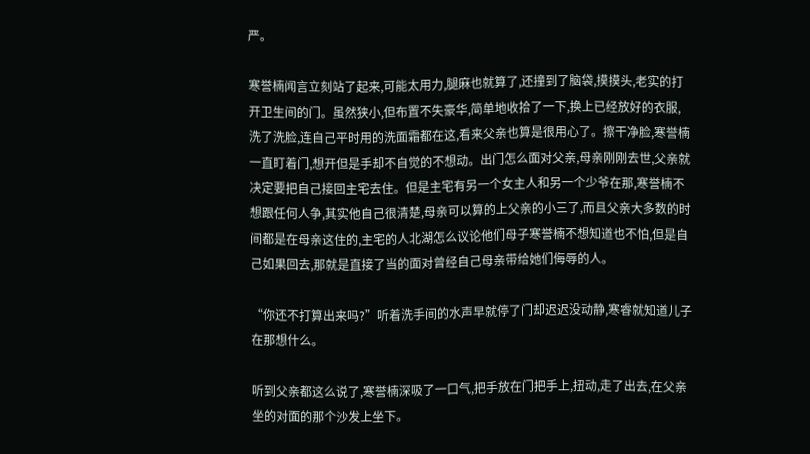严。

寒誉楠闻言立刻站了起来,可能太用力,腿麻也就算了,还撞到了脑袋,摸摸头,老实的打开卫生间的门。虽然狭小,但布置不失豪华,简单地收拾了一下,换上已经放好的衣服,洗了洗脸,连自己平时用的洗面霜都在这,看来父亲也算是很用心了。擦干净脸,寒誉楠一直盯着门,想开但是手却不自觉的不想动。出门怎么面对父亲,母亲刚刚去世,父亲就决定要把自己接回主宅去住。但是主宅有另一个女主人和另一个少爷在那,寒誉楠不想跟任何人争,其实他自己很清楚,母亲可以算的上父亲的小三了,而且父亲大多数的时间都是在母亲这住的,主宅的人北湖怎么议论他们母子寒誉楠不想知道也不怕,但是自己如果回去,那就是直接了当的面对曾经自己母亲带给她们侮辱的人。

“你还不打算出来吗?”听着洗手间的水声早就停了门却迟迟没动静,寒睿就知道儿子在那想什么。

听到父亲都这么说了,寒誉楠深吸了一口气,把手放在门把手上,扭动,走了出去,在父亲坐的对面的那个沙发上坐下。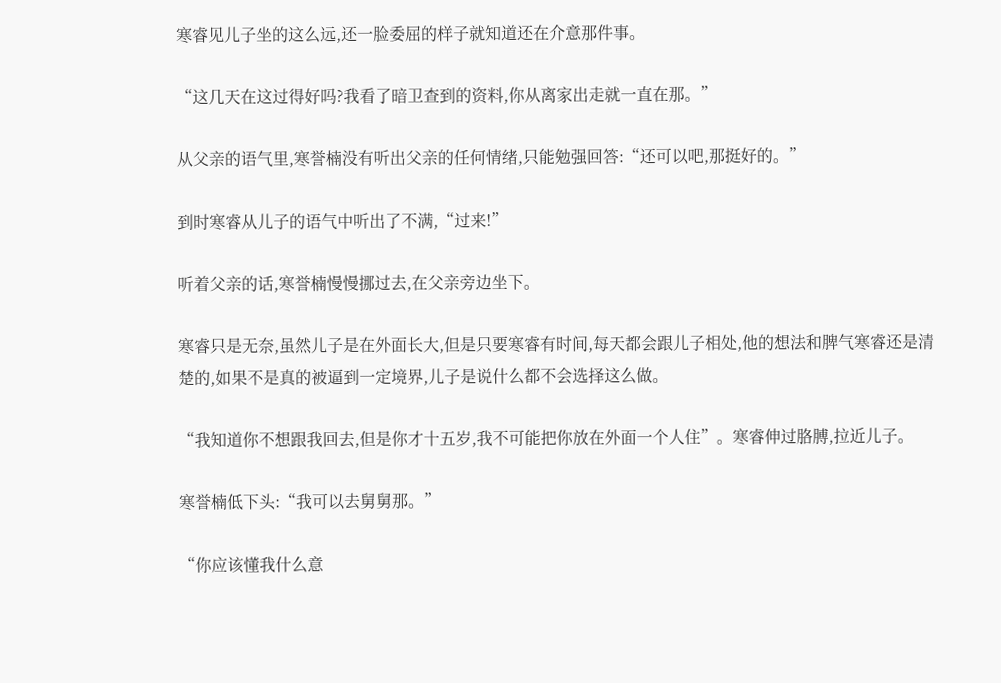寒睿见儿子坐的这么远,还一脸委屈的样子就知道还在介意那件事。

“这几天在这过得好吗?我看了暗卫查到的资料,你从离家出走就一直在那。”

从父亲的语气里,寒誉楠没有听出父亲的任何情绪,只能勉强回答:“还可以吧,那挺好的。”

到时寒睿从儿子的语气中听出了不满,“过来!”

听着父亲的话,寒誉楠慢慢挪过去,在父亲旁边坐下。

寒睿只是无奈,虽然儿子是在外面长大,但是只要寒睿有时间,每天都会跟儿子相处,他的想法和脾气寒睿还是清楚的,如果不是真的被逼到一定境界,儿子是说什么都不会选择这么做。

“我知道你不想跟我回去,但是你才十五岁,我不可能把你放在外面一个人住”。寒睿伸过胳膊,拉近儿子。

寒誉楠低下头:“我可以去舅舅那。”

“你应该懂我什么意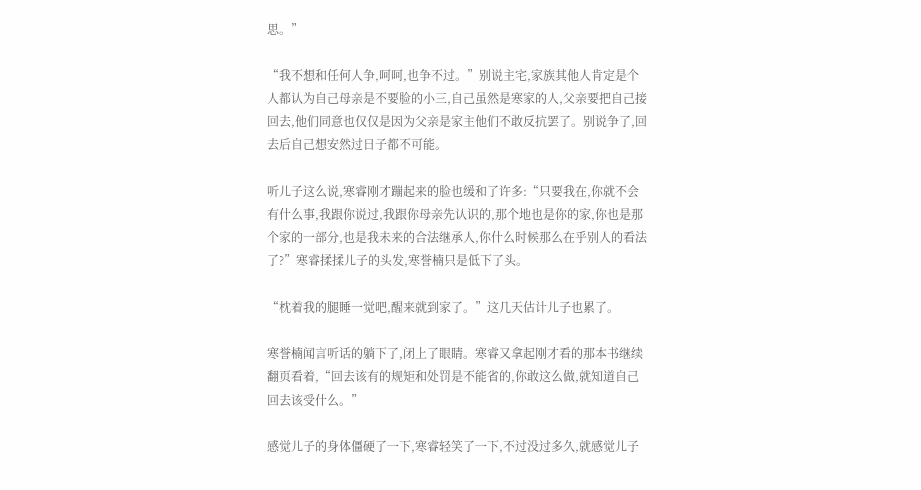思。”

“我不想和任何人争,呵呵,也争不过。”别说主宅,家族其他人肯定是个人都认为自己母亲是不要脸的小三,自己虽然是寒家的人,父亲要把自己接回去,他们同意也仅仅是因为父亲是家主他们不敢反抗罢了。别说争了,回去后自己想安然过日子都不可能。

听儿子这么说,寒睿刚才蹦起来的脸也缓和了许多:“只要我在,你就不会有什么事,我跟你说过,我跟你母亲先认识的,那个地也是你的家,你也是那个家的一部分,也是我未来的合法继承人,你什么时候那么在乎别人的看法了?”寒睿揉揉儿子的头发,寒誉楠只是低下了头。

“枕着我的腿睡一觉吧,醒来就到家了。”这几天估计儿子也累了。

寒誉楠闻言听话的躺下了,闭上了眼睛。寒睿又拿起刚才看的那本书继续翻页看着,“回去该有的规矩和处罚是不能省的,你敢这么做,就知道自己回去该受什么。”

感觉儿子的身体僵硬了一下,寒睿轻笑了一下,不过没过多久,就感觉儿子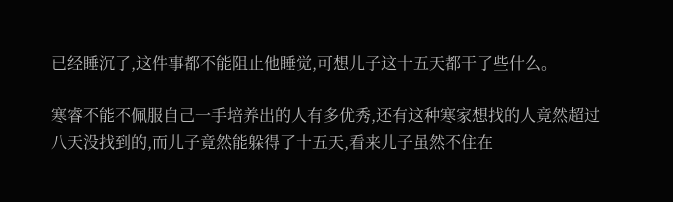已经睡沉了,这件事都不能阻止他睡觉,可想儿子这十五天都干了些什么。

寒睿不能不佩服自己一手培养出的人有多优秀,还有这种寒家想找的人竟然超过八天没找到的,而儿子竟然能躲得了十五天,看来儿子虽然不住在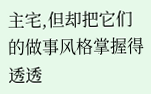主宅,但却把它们的做事风格掌握得透透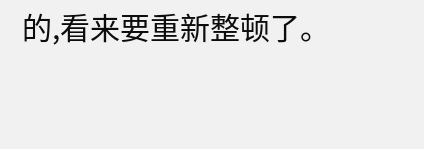的,看来要重新整顿了。